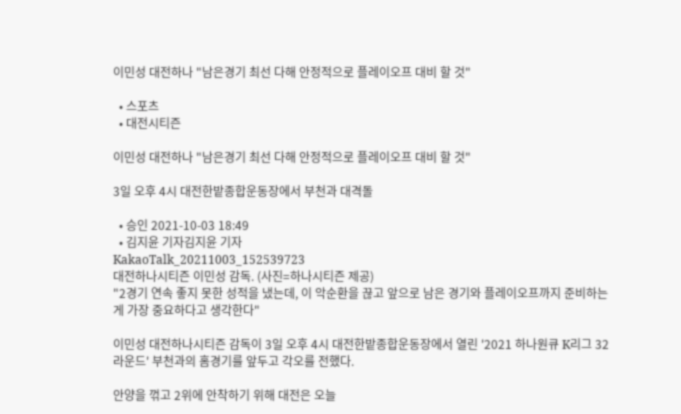이민성 대전하나 "남은경기 최선 다해 안정적으로 플레이오프 대비 할 것"

  • 스포츠
  • 대전시티즌

이민성 대전하나 "남은경기 최선 다해 안정적으로 플레이오프 대비 할 것"

3일 오후 4시 대전한밭종합운동장에서 부천과 대격돌

  • 승인 2021-10-03 18:49
  • 김지윤 기자김지윤 기자
KakaoTalk_20211003_152539723
대전하나시티즌 이민성 감독. (사진=하나시티즌 제공)
"2경기 연속 좋지 못한 성적을 냈는데, 이 악순환을 끊고 앞으로 남은 경기와 플레이오프까지 준비하는 게 가장 중요하다고 생각한다"

이민성 대전하나시티즌 감독이 3일 오후 4시 대전한밭종합운동장에서 열린 '2021 하나원큐 K리그 32라운드' 부천과의 홈경기를 앞두고 각오를 전했다.

안양을 꺾고 2위에 안착하기 위해 대전은 오늘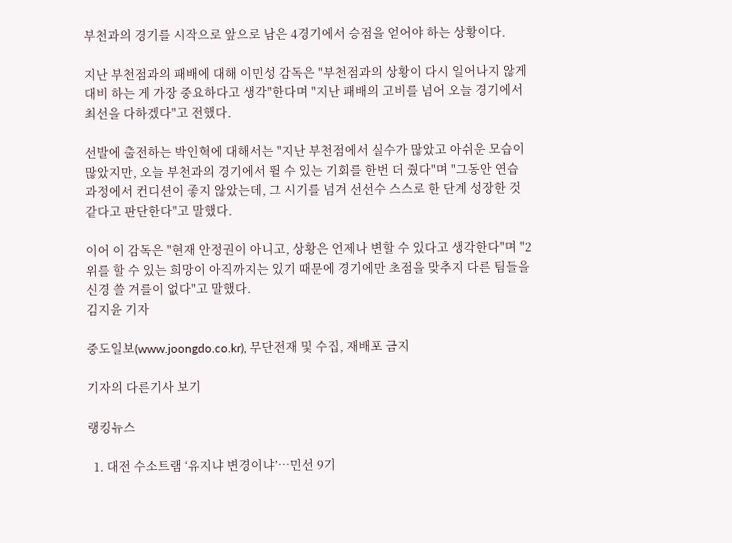부천과의 경기를 시작으로 앞으로 남은 4경기에서 승점을 얻어야 하는 상황이다.

지난 부천점과의 패배에 대해 이민성 감독은 "부천점과의 상황이 다시 일어나지 않게 대비 하는 게 가장 중요하다고 생각"한다며 "지난 패배의 고비를 넘어 오늘 경기에서 최선을 다하겠다"고 전했다.

선발에 출전하는 박인혁에 대해서는 "지난 부천점에서 실수가 많았고 아쉬운 모습이 많았지만, 오늘 부천과의 경기에서 뛸 수 있는 기회를 한번 더 줬다"며 "그동안 연습 과정에서 컨디션이 좋지 않았는데, 그 시기를 넘겨 선선수 스스로 한 단계 성장한 것 같다고 판단한다"고 말했다.

이어 이 감독은 "현재 안정권이 아니고, 상황은 언제나 변할 수 있다고 생각한다"며 "2위를 할 수 있는 희망이 아직까지는 있기 때문에 경기에만 초점을 맞추지 다른 팀들을 신경 쓸 겨를이 없다"고 말했다.
김지윤 기자

중도일보(www.joongdo.co.kr), 무단전재 및 수집, 재배포 금지

기자의 다른기사 보기

랭킹뉴스

  1. 대전 수소트램 ‘유지냐 변경이냐’…민선 9기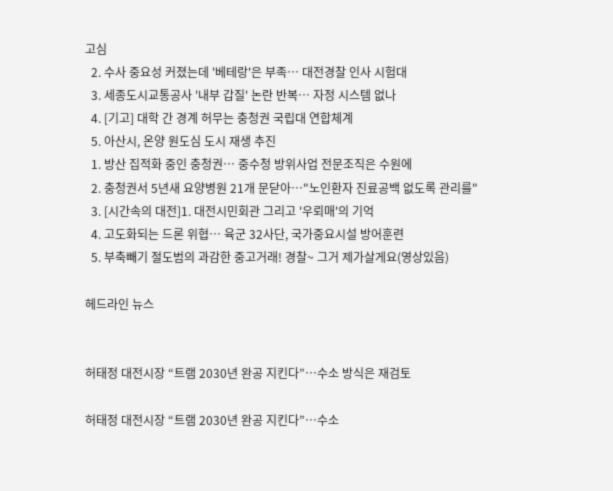고심
  2. 수사 중요성 커졌는데 '베테랑'은 부족… 대전경찰 인사 시험대
  3. 세종도시교통공사 '내부 갑질' 논란 반복… 자정 시스템 없나
  4. [기고] 대학 간 경계 허무는 충청권 국립대 연합체계
  5. 아산시, 온양 원도심 도시 재생 추진
  1. 방산 집적화 중인 충청권… 중수청 방위사업 전문조직은 수원에
  2. 충청권서 5년새 요양병원 21개 문닫아…"노인환자 진료공백 없도록 관리를"
  3. [시간속의 대전]1. 대전시민회관 그리고 '우뢰매'의 기억
  4. 고도화되는 드론 위협… 육군 32사단, 국가중요시설 방어훈련
  5. 부축빼기 절도범의 과감한 중고거래! 경찰~ 그거 제가살게요(영상있음)

헤드라인 뉴스


허태정 대전시장 “트램 2030년 완공 지킨다”…수소 방식은 재검토

허태정 대전시장 “트램 2030년 완공 지킨다”…수소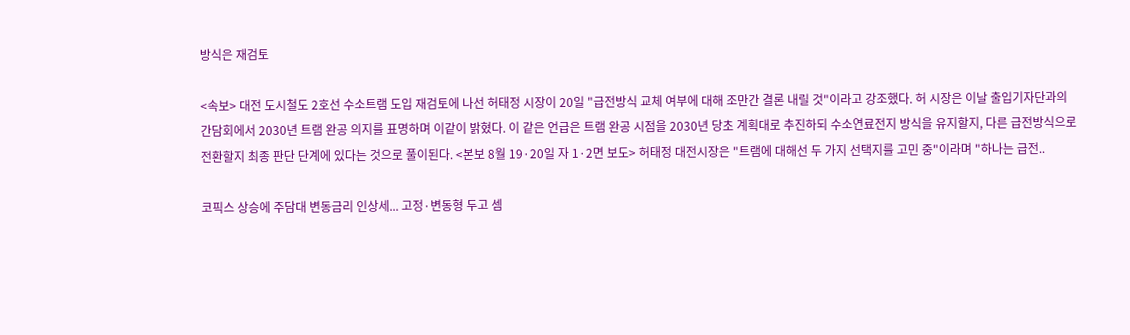방식은 재검토

<속보> 대전 도시철도 2호선 수소트램 도입 재검토에 나선 허태정 시장이 20일 "급전방식 교체 여부에 대해 조만간 결론 내릴 것"이라고 강조했다. 허 시장은 이날 출입기자단과의 간담회에서 2030년 트램 완공 의지를 표명하며 이같이 밝혔다. 이 같은 언급은 트램 완공 시점을 2030년 당초 계획대로 추진하되 수소연료전지 방식을 유지할지, 다른 급전방식으로 전환할지 최종 판단 단계에 있다는 것으로 풀이된다. <본보 8월 19·20일 자 1·2면 보도> 허태정 대전시장은 "트램에 대해선 두 가지 선택지를 고민 중"이라며 "하나는 급전..

코픽스 상승에 주담대 변동금리 인상세... 고정·변동형 두고 셈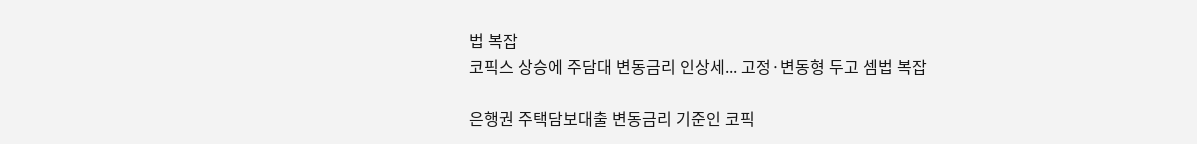법 복잡
코픽스 상승에 주담대 변동금리 인상세... 고정·변동형 두고 셈법 복잡

은행권 주택담보대출 변동금리 기준인 코픽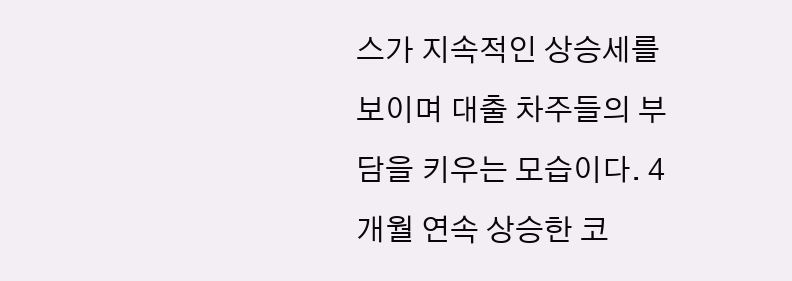스가 지속적인 상승세를 보이며 대출 차주들의 부담을 키우는 모습이다. 4개월 연속 상승한 코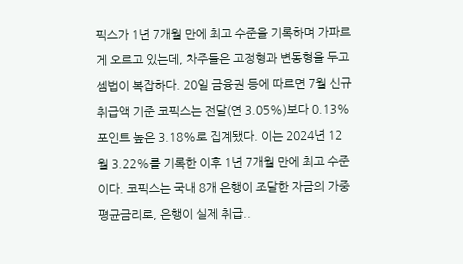픽스가 1년 7개월 만에 최고 수준을 기록하며 가파르게 오르고 있는데, 차주들은 고정형과 변동형을 두고 셈법이 복잡하다. 20일 금융권 등에 따르면 7월 신규 취급액 기준 코픽스는 전달(연 3.05%)보다 0.13%포인트 높은 3.18%로 집계됐다. 이는 2024년 12월 3.22%를 기록한 이후 1년 7개월 만에 최고 수준이다. 코픽스는 국내 8개 은행이 조달한 자금의 가중평균금리로, 은행이 실제 취급..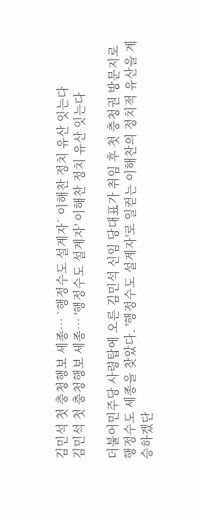김민석 첫 충청행보 세종… `행정수도 설계자` 이해찬 정치 유산 잇는다
김민석 첫 충청행보 세종… '행정수도 설계자' 이해찬 정치 유산 잇는다

더불어민주당 사령탑에 오른 김민석 신임 당대표가 취임 후 첫 충청권 방문지로 행정수도 세종을 찾았다. '행정수도 설계자'로 일컫는 이해찬의 정치적 유산을 계승하겠단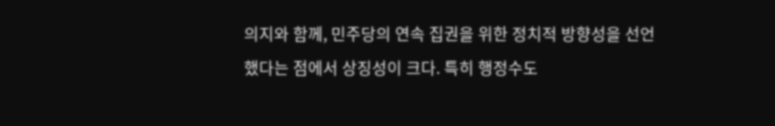의지와 함께, 민주당의 연속 집권을 위한 정치적 방향성을 선언했다는 점에서 상징성이 크다. 특히 행정수도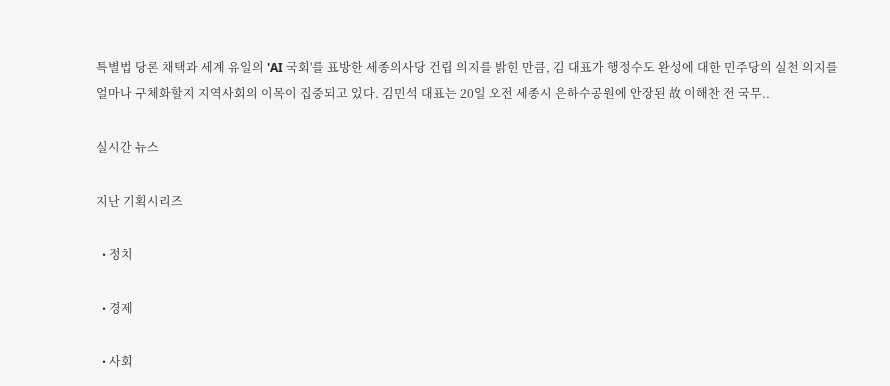특별법 당론 채택과 세계 유일의 'AI 국회'를 표방한 세종의사당 건립 의지를 밝힌 만큼, 김 대표가 행정수도 완성에 대한 민주당의 실천 의지를 얼마나 구체화할지 지역사회의 이목이 집중되고 있다. 김민석 대표는 20일 오전 세종시 은하수공원에 안장된 故 이해찬 전 국무..

실시간 뉴스

지난 기획시리즈

  • 정치

  • 경제

  • 사회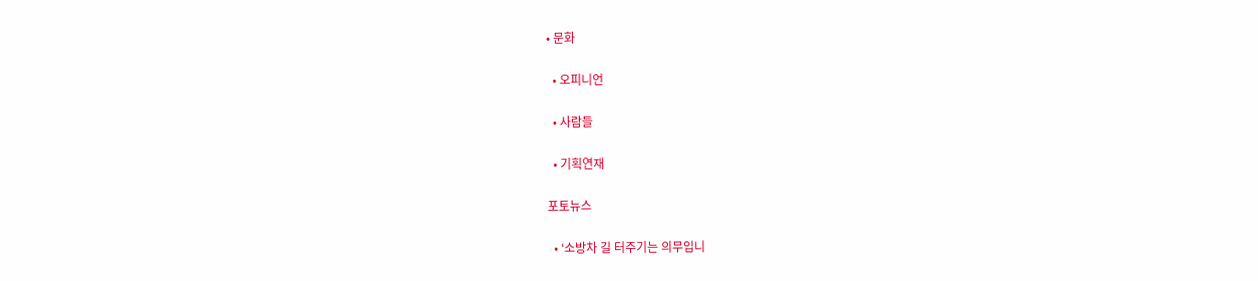• 문화

  • 오피니언

  • 사람들

  • 기획연재

포토뉴스

  • ‘소방차 길 터주기는 의무입니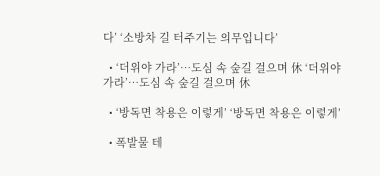다’ ‘소방차 길 터주기는 의무입니다’

  • ‘더위야 가라’…도심 속 숲길 걸으며 休 ‘더위야 가라’…도심 속 숲길 걸으며 休

  • ‘방독면 착용은 이렇게’ ‘방독면 착용은 이렇게’

  • 폭발물 테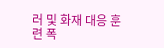러 및 화재 대응 훈련 폭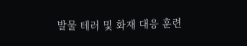발물 테러 및 화재 대응 훈련